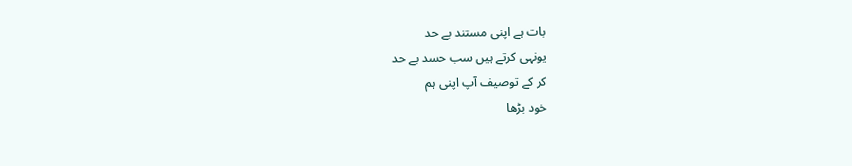بات ہے اپنی مستند بے حد
یونہی کرتے ہیں سب حسد بے حد
کر کے توصیف آپ اپنی ہم
خود بڑھا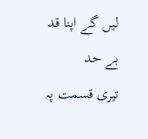لیں گے اپنا قد بے حد
تیری قسمت پہ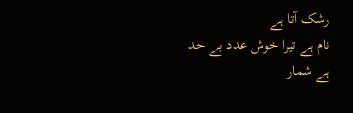رشک آتا ہے
نام ہے تیرا خوش عدد بے حد
ہے شمار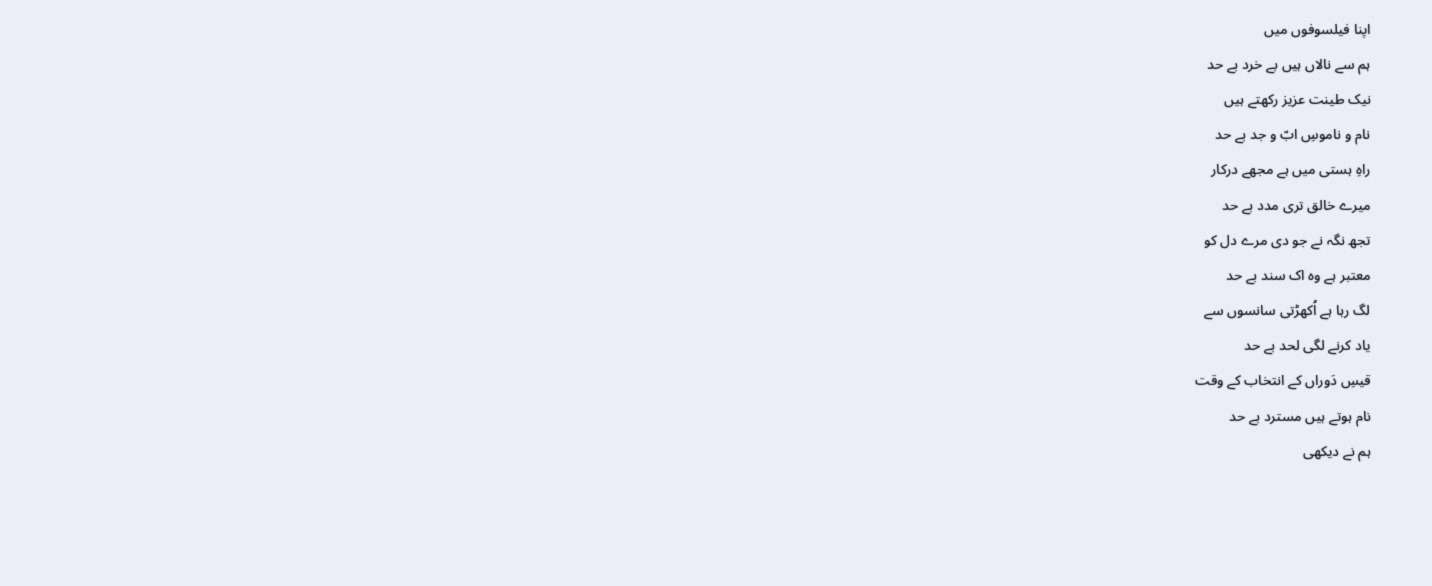اپنا فیلسوفوں میں
ہم سے نالاں ہیں بے خرد بے حد
نیک طینت عزیز رکھتے ہیں
نام و ناموسِ ابّ و جد بے حد
راہِ ہستی میں ہے مجھے درکار
میرے خالق تری مدد بے حد
تجھ نگہ نے جو دی مرے دل کو
معتبر ہے وہ اک سند بے حد
لگ رہا ہے اُکھڑتی سانسوں سے
یاد کرنے لگی لحد بے حد
قیسِ دَوراں کے انتخاب کے وقت
نام ہوتے ہیں مسترد بے حد
ہم نے دیکھی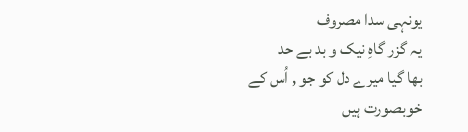یونہی سدا مصروف
یہ گزر گاہِ نیک و بد بے حد
بھا گیا میرے دل کو جو , اُس کے
خوبصورت ہیں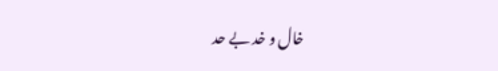خال و خد بے حد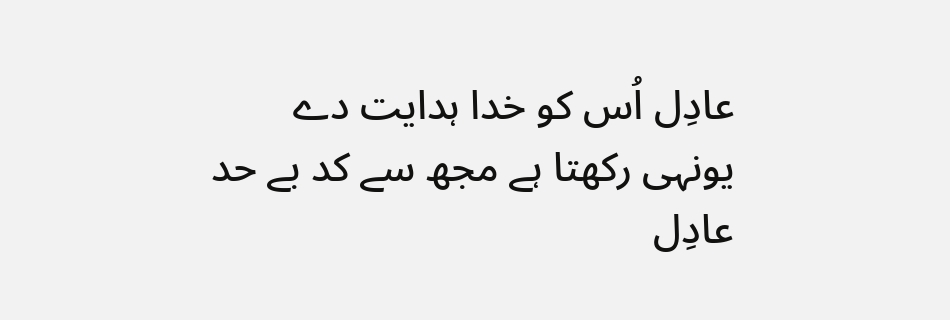عادِل اُس کو خدا ہدایت دے
یونہی رکھتا ہے مجھ سے کد بے حد
عادِل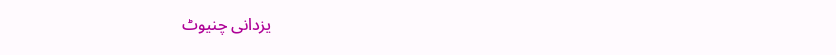یزدانی چنیوٹ